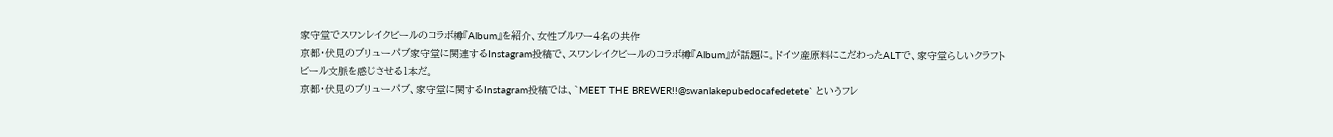家守堂でスワンレイクビールのコラボ樽『Album』を紹介、女性ブルワー4名の共作
京都・伏見のブリューパブ家守堂に関連するInstagram投稿で、スワンレイクビールのコラボ樽『Album』が話題に。ドイツ産原料にこだわったALTで、家守堂らしいクラフトビール文脈を感じさせる1本だ。
京都・伏見のブリューパブ、家守堂に関するInstagram投稿では、`MEET THE BREWER!!@swanlakepubedocafedetete` というフレ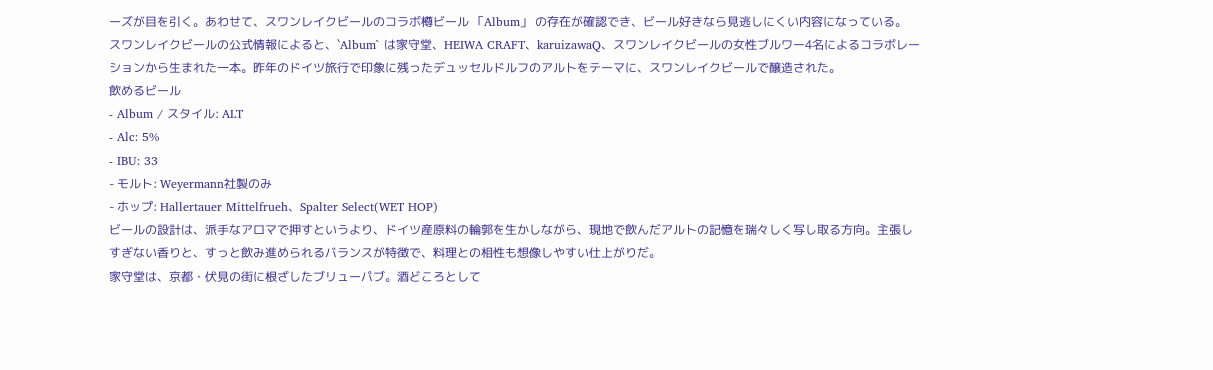ーズが目を引く。あわせて、スワンレイクビールのコラボ樽ビール 「Album」 の存在が確認でき、ビール好きなら見逃しにくい内容になっている。
スワンレイクビールの公式情報によると、`Album` は家守堂、HEIWA CRAFT、karuizawaQ、スワンレイクビールの女性ブルワー4名によるコラボレーションから生まれた一本。昨年のドイツ旅行で印象に残ったデュッセルドルフのアルトをテーマに、スワンレイクビールで醸造された。
飲めるビール
- Album / スタイル: ALT
- Alc: 5%
- IBU: 33
- モルト: Weyermann社製のみ
- ホップ: Hallertauer Mittelfrueh、Spalter Select(WET HOP)
ビールの設計は、派手なアロマで押すというより、ドイツ産原料の輪郭を生かしながら、現地で飲んだアルトの記憶を瑞々しく写し取る方向。主張しすぎない香りと、すっと飲み進められるバランスが特徴で、料理との相性も想像しやすい仕上がりだ。
家守堂は、京都・伏見の街に根ざしたブリューパブ。酒どころとして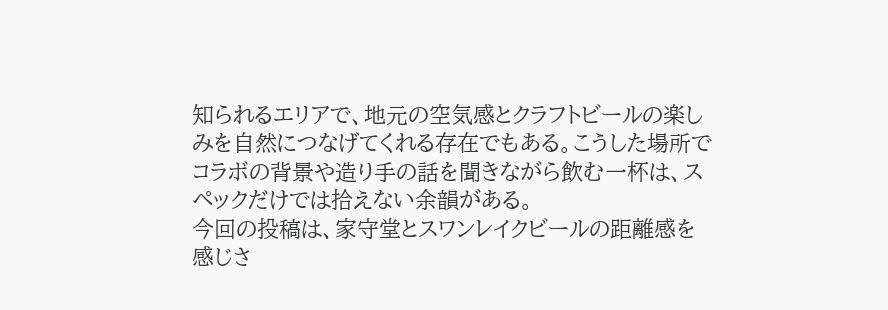知られるエリアで、地元の空気感とクラフトビールの楽しみを自然につなげてくれる存在でもある。こうした場所でコラボの背景や造り手の話を聞きながら飲む一杯は、スペックだけでは拾えない余韻がある。
今回の投稿は、家守堂とスワンレイクビールの距離感を感じさ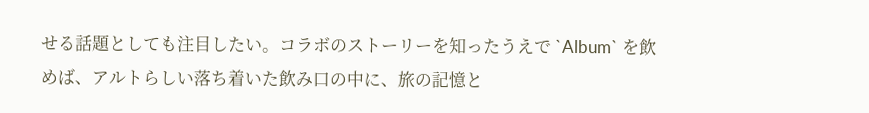せる話題としても注目したい。コラボのストーリーを知ったうえで `Album` を飲めば、アルトらしい落ち着いた飲み口の中に、旅の記憶と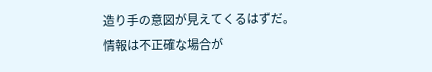造り手の意図が見えてくるはずだ。
情報は不正確な場合が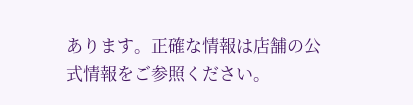あります。正確な情報は店舗の公式情報をご参照ください。